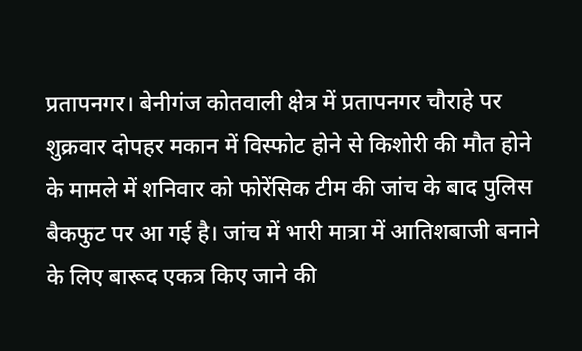प्रतापनगर। बेनीगंज कोतवाली क्षेत्र में प्रतापनगर चौराहे पर शुक्रवार दोपहर मकान में विस्फोट होने से किशोरी की मौत होने के मामले में शनिवार को फोरेंसिक टीम की जांच के बाद पुलिस बैकफुट पर आ गई है। जांच में भारी मात्रा में आतिशबाजी बनाने के लिए बारूद एकत्र किए जाने की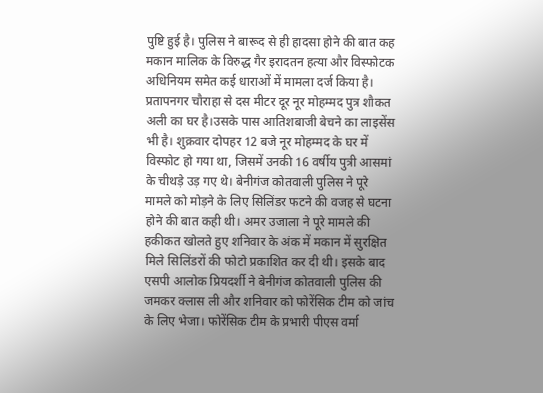पुष्टि हुई है। पुलिस ने बारूद से ही हादसा होने की बात कह मकान मालिक के विरुद्ध गैर इरादतन हत्या और विस्फोटक अधिनियम समेत कई धाराओं में मामला दर्ज किया है।
प्रतापनगर चौराहा से दस मीटर दूर नूर मोहम्मद पुत्र शौकत अली का घर है।उसके पास आतिशबाजी बेचने का लाइसेंस भी है। शुक्रवार दोपहर 12 बजे नूर मोहम्मद के घर में विस्फोट हो गया था, जिसमें उनकी 16 वर्षीय पुत्री आसमां के चीथड़े उड़ गए थे। बेनीगंज कोतवाली पुलिस ने पूरे मामले को मोड़ने के लिए सिलिंडर फटने की वजह से घटना होने की बात कही थी। अमर उजाला ने पूरे मामले की हकीकत खोलते हुए शनिवार के अंक में मकान में सुरक्षित मिले सिलिंडरों की फोटो प्रकाशित कर दी थी। इसके बाद एसपी आलोक प्रियदर्शी ने बेनीगंज कोतवाली पुलिस की जमकर क्लास ली और शनिवार को फोरेंसिक टीम को जांच के लिए भेजा। फोरेंसिक टीम के प्रभारी पीएस वर्मा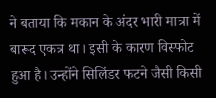ने बताया कि मकान के अंदर भारी मात्रा में बारूद एकत्र था। इसी के कारण विस्फोट हुआ है। उन्होंने सिलिंडर फटने जैसी किसी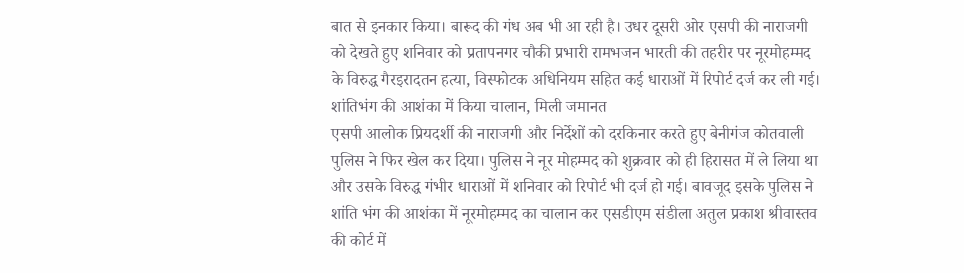बात से इनकार किया। बारूद की गंध अब भी आ रही है। उधर दूसरी ओर एसपी की नाराजगी को देखते हुए शनिवार को प्रतापनगर चौकी प्रभारी रामभजन भारती की तहरीर पर नूरमोहम्मद के विरुद्ध गैरइरादतन हत्या, विस्फोटक अधिनियम सहित कई धाराओं में रिपोर्ट दर्ज कर ली गई।
शांतिभंग की आशंका में किया चालान, मिली जमानत
एसपी आलोक प्रियदर्शी की नाराजगी और निर्देशों को दरकिनार करते हुए बेनीगंज कोतवाली पुलिस ने फिर खेल कर दिया। पुलिस ने नूर मोहम्मद को शुक्रवार को ही हिरासत में ले लिया था और उसके विरुद्ध गंभीर धाराओं में शनिवार को रिपोर्ट भी दर्ज हो गई। बावजूद इसके पुलिस ने शांति भंग की आशंका में नूरमोहम्मद का चालान कर एसडीएम संडीला अतुल प्रकाश श्रीवास्तव की कोर्ट में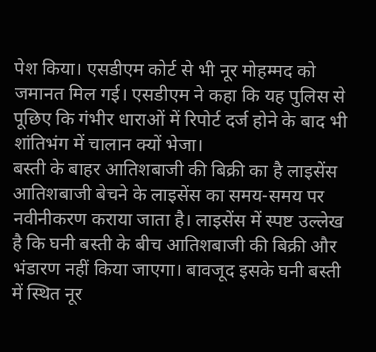पेश किया। एसडीएम कोर्ट से भी नूर मोहम्मद को जमानत मिल गई। एसडीएम ने कहा कि यह पुलिस से पूछिए कि गंभीर धाराओं में रिपोर्ट दर्ज होने के बाद भी शांतिभंग में चालान क्यों भेजा।
बस्ती के बाहर आतिशबाजी की बिक्री का है लाइसेंस
आतिशबाजी बेचने के लाइसेंस का समय-समय पर नवीनीकरण कराया जाता है। लाइसेंस में स्पष्ट उल्लेख है कि घनी बस्ती के बीच आतिशबाजी की बिक्री और भंडारण नहीं किया जाएगा। बावजूद इसके घनी बस्ती में स्थित नूर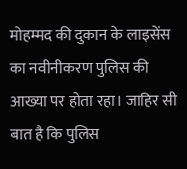मोहम्मद की दुकान के लाइसेंस का नवीनीकरण पुलिस की आख्या पर होता रहा। जाहिर सी बात है कि पुलिस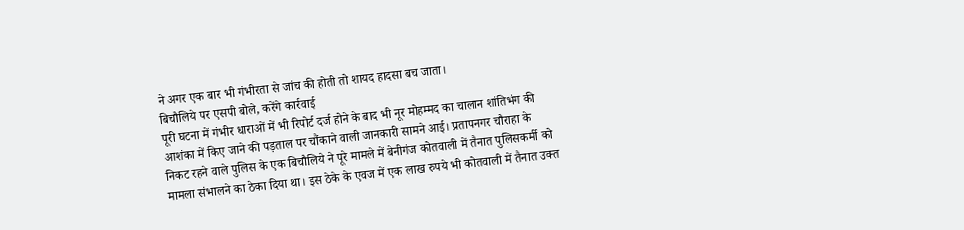ने अगर एक बार भी गंभीरता से जांच की होती तो शायद हादसा बच जाता।
बिचौलिये पर एसपी बोले, करेंगे कार्रवाई
पूरी घटना में गंभीर धाराओं में भी रिपोर्ट दर्ज होने के बाद भी नूर मोहम्मद का चालान शांतिभंग की आशंका में किए जाने की पड़ताल पर चौंकाने वाली जानकारी सामने आई। प्रतापनगर चौराहा के निकट रहने वाले पुलिस के एक बिचौलिये ने पूरे मामले में बेनीगंज कोतवाली में तैनात पुलिसकर्मी को मामला संभालने का ठेका दिया था। इस ठेके के एवज में एक लाख रुपये भी कोतवाली में तैनात उक्त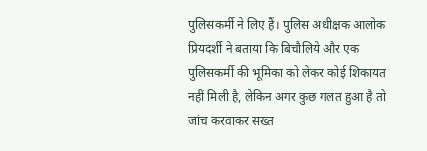पुलिसकर्मी ने लिए हैं। पुलिस अधीक्षक आलोक प्रियदर्शी ने बताया कि बिचौलिये और एक पुलिसकर्मी की भूमिका को लेकर कोई शिकायत नहीं मिली है, लेकिन अगर कुछ गलत हुआ है तो जांच करवाकर सख्त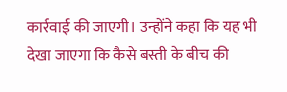कार्रवाई की जाएगी। उन्होंने कहा कि यह भी देखा जाएगा कि कैसे बस्ती के बीच की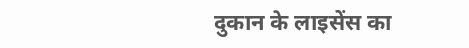दुकान के लाइसेंस का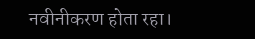नवीनीकरण होता रहा।